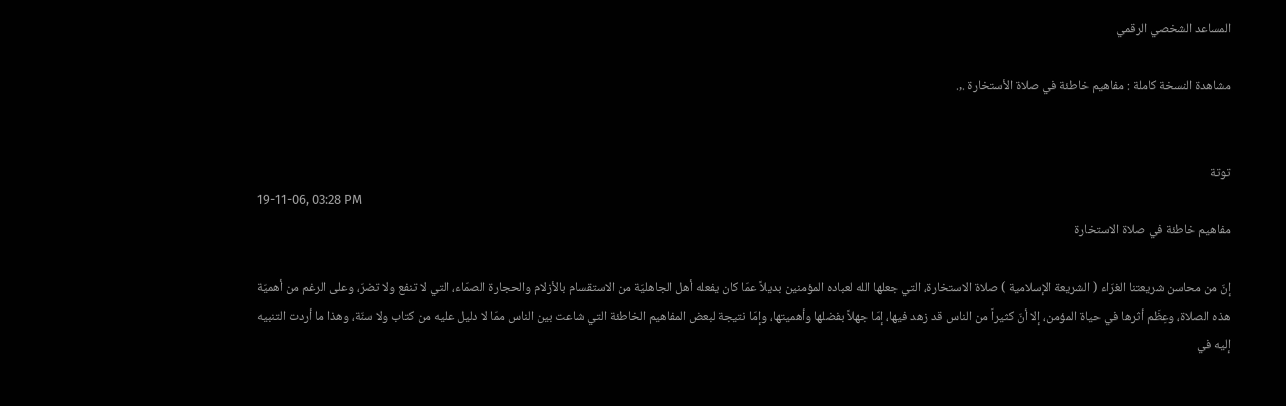المساعد الشخصي الرقمي

مشاهدة النسخة كاملة : مفاهيم خاطئة في صلاة الأستخارة .,.


توتة
19-11-06, 03:28 PM
مفاهيم خاطئة في صلاة الاستخارة

إنّ من محاسن شريعتنا الغرّاء ( الشريعة الإسلامية ) صلاة الاستخارة، التي جعلها الله لعباده المؤمنين بديلاً عمّا كان يفعله أهل الجاهليّة من الاستقسام بالأزلام والحجارة الصمّاء، التي لا تنفع ولا تضرّ، وعلى الرغم من أهميّة هذه الصلاة، وعِظَم أثرها في حياة المؤمن، إلا أنّ كثيراً من الناس قد زهد فيها، إمّا جهلاً بفضلها وأهميتها، وإمّا نتيجة لبعض المفاهيم الخاطئة التي شاعت بين الناس ممّا لا دليل عليه من كتاب ولا سنّة، وهذا ما أردت التنبيه إليه في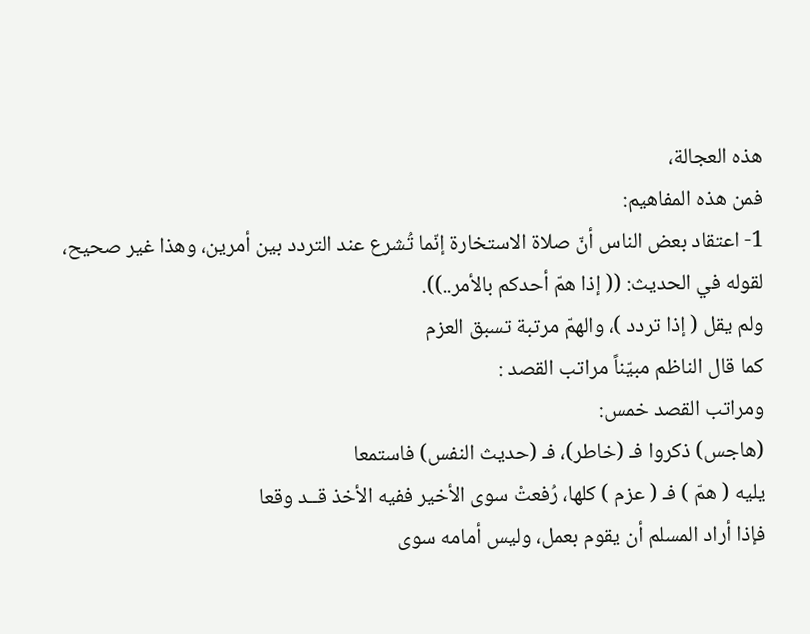هذه العجالة،
فمن هذه المفاهيم:
1- اعتقاد بعض الناس أنّ صلاة الاستخارة إنّما تُشرع عند التردد بين أمرين، وهذا غير صحيح، لقوله في الحديث: (( إذا همّ أحدكم بالأمر..)).
ولم يقل ( إذا تردد )، والهمّ مرتبة تسبق العزم
كما قال الناظم مبيّناً مراتب القصد :
ومراتب القصد خمس:
(هاجس) ذكروا فـ (خاطر)، فـ (حديث النفس) فاستمعا
يليه ( همّ ) فـ ( عزم ) كلها، رُفعتْ سوى الأخير ففيه الأخذ قــد وقعا
فإذا أراد المسلم أن يقوم بعمل، وليس أمامه سوى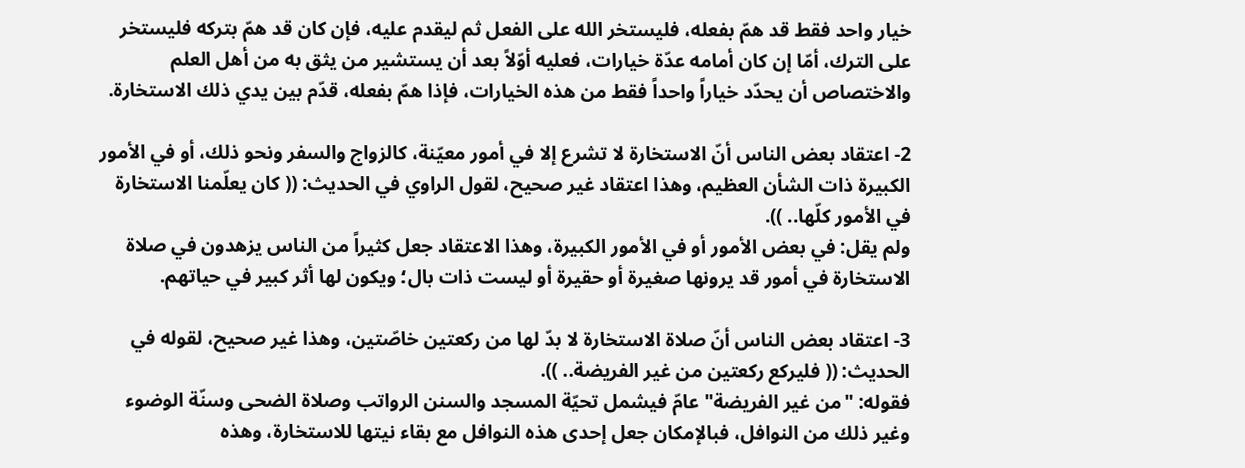خيار واحد فقط قد همّ بفعله، فليستخر الله على الفعل ثم ليقدم عليه، فإن كان قد همّ بتركه فليستخر على الترك، أمّا إن كان أمامه عدّة خيارات، فعليه أوّلاً بعد أن يستشير من يثق به من أهل العلم والاختصاص أن يحدّد خياراً واحداً فقط من هذه الخيارات، فإذا همّ بفعله، قدّم بين يدي ذلك الاستخارة.

2- اعتقاد بعض الناس أنّ الاستخارة لا تشرع إلا في أمور معيّنة، كالزواج والسفر ونحو ذلك، أو في الأمور الكبيرة ذات الشأن العظيم، وهذا اعتقاد غير صحيح، لقول الراوي في الحديث: (( كان يعلّمنا الاستخارة في الأمور كلّها.. )).
ولم يقل: في بعض الأمور أو في الأمور الكبيرة، وهذا الاعتقاد جعل كثيراً من الناس يزهدون في صلاة الاستخارة في أمور قد يرونها صغيرة أو حقيرة أو ليست ذات بال؛ ويكون لها أثر كبير في حياتهم.

3- اعتقاد بعض الناس أنّ صلاة الاستخارة لا بدّ لها من ركعتين خاصّتين، وهذا غير صحيح، لقوله في الحديث: (( فليركع ركعتين من غير الفريضة.. )).
فقوله: "من غير الفريضة" عامّ فيشمل تحيّة المسجد والسنن الرواتب وصلاة الضحى وسنّة الوضوء وغير ذلك من النوافل، فبالإمكان جعل إحدى هذه النوافل مع بقاء نيتها للاستخارة، وهذه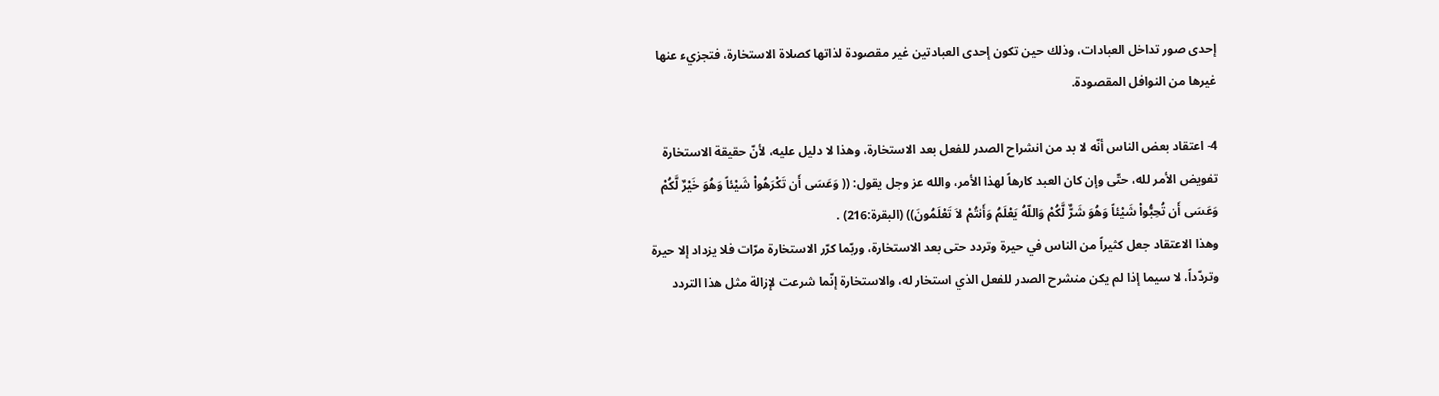إحدى صور تداخل العبادات، وذلك حين تكون إحدى العبادتين غير مقصودة لذاتها كصلاة الاستخارة، فتجزيء عنها غيرها من النوافل المقصودة.

4- اعتقاد بعض الناس أنّه لا بد من انشراح الصدر للفعل بعد الاستخارة، وهذا لا دليل عليه، لأنّ حقيقة الاستخارة تفويض الأمر لله، حتّى وإن كان العبد كارهاً لهذا الأمر، والله عز وجل يقول: (( وَعَسَى أَن تَكْرَهُواْ شَيْئاً وَهُوَ خَيْرٌ لَّكُمْ وَعَسَى أَن تُحِبُّواْ شَيْئاً وَهُوَ شَرٌّ لَّكُمْ وَاللّهُ يَعْلَمُ وَأَنتُمْ لاَ تَعْلَمُونَ)) (البقرة:216) .
وهذا الاعتقاد جعل كثيراً من الناس في حيرة وتردد حتى بعد الاستخارة، وربّما كرّر الاستخارة مرّات فلا يزداد إلا حيرة وتردّداً، لا سيما إذا لم يكن منشرح الصدر للفعل الذي استخار له، والاستخارة إنّما شرعت لإزالة مثل هذا التردد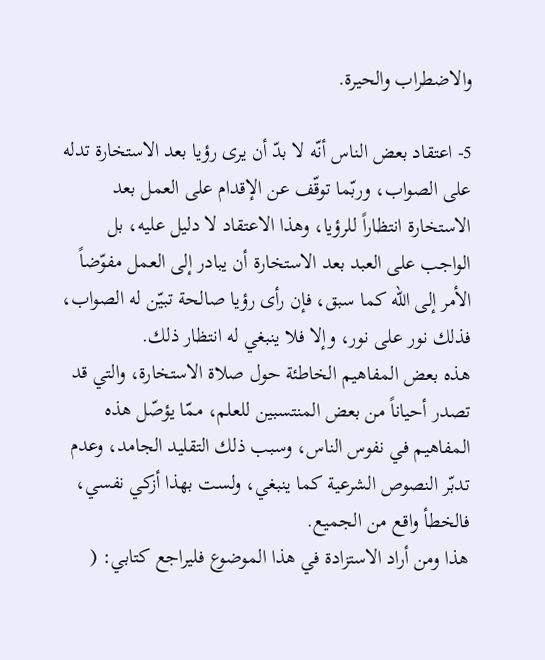والاضطراب والحيرة.

5- اعتقاد بعض الناس أنّه لا بدّ أن يرى رؤيا بعد الاستخارة تدله على الصواب، وربّما توقّف عن الإقدام على العمل بعد الاستخارة انتظاراً للرؤيا، وهذا الاعتقاد لا دليل عليه، بل الواجب على العبد بعد الاستخارة أن يبادر إلى العمل مفوّضاً الأمر إلى الله كما سبق، فإن رأى رؤيا صالحة تبيّن له الصواب، فذلك نور على نور، وإلا فلا ينبغي له انتظار ذلك.
هذه بعض المفاهيم الخاطئة حول صلاة الاستخارة، والتي قد تصدر أحياناً من بعض المنتسبين للعلم، ممّا يؤصّل هذه المفاهيم في نفوس الناس، وسبب ذلك التقليد الجامد، وعدم تدبّر النصوص الشرعية كما ينبغي، ولست بهذا أزكي نفسي، فالخطأ واقع من الجميع.
هذا ومن أراد الاستزادة في هذا الموضوع فليراجع كتابي: (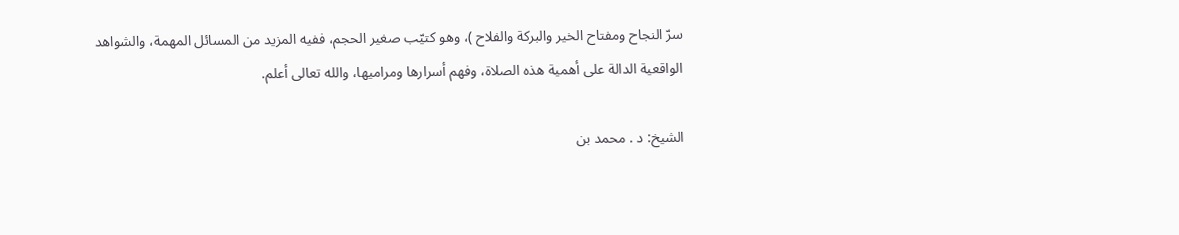سرّ النجاح ومفتاح الخير والبركة والفلاح )، وهو كتيّب صغير الحجم، ففيه المزيد من المسائل المهمة، والشواهد الواقعية الدالة على أهمية هذه الصلاة، وفهم أسرارها ومراميها، والله تعالى أعلم.

الشيخ: د . محمد بن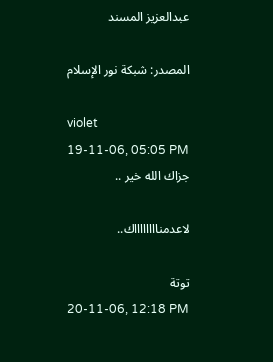عبدالعزيز المسند

المصدر: شبكة نور الإسلام

violet
19-11-06, 05:05 PM
جزاك الله خير ..

لاعدمنااااااااك..

توتة
20-11-06, 12:18 PM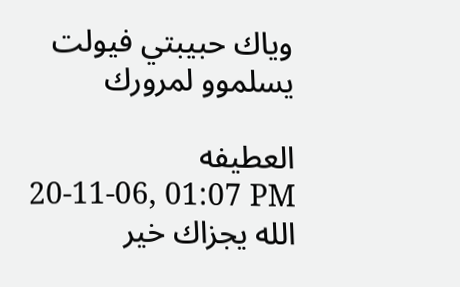وياك حبيبتي فيولت
يسلموو لمرورك

العطيفه
20-11-06, 01:07 PM
الله يجزاك خير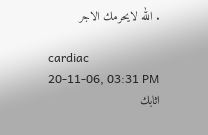. الله لايحرمك الاجر

cardiac
20-11-06, 03:31 PM
اثابك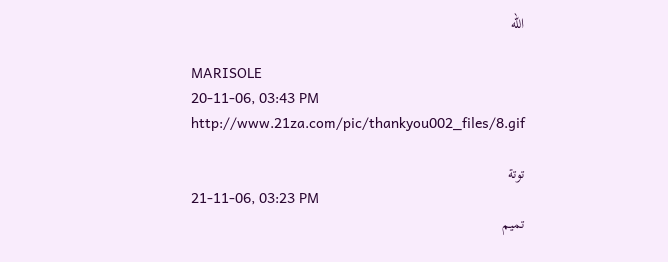الله

MARISOLE
20-11-06, 03:43 PM
http://www.21za.com/pic/thankyou002_files/8.gif

توتة
21-11-06, 03:23 PM
تميم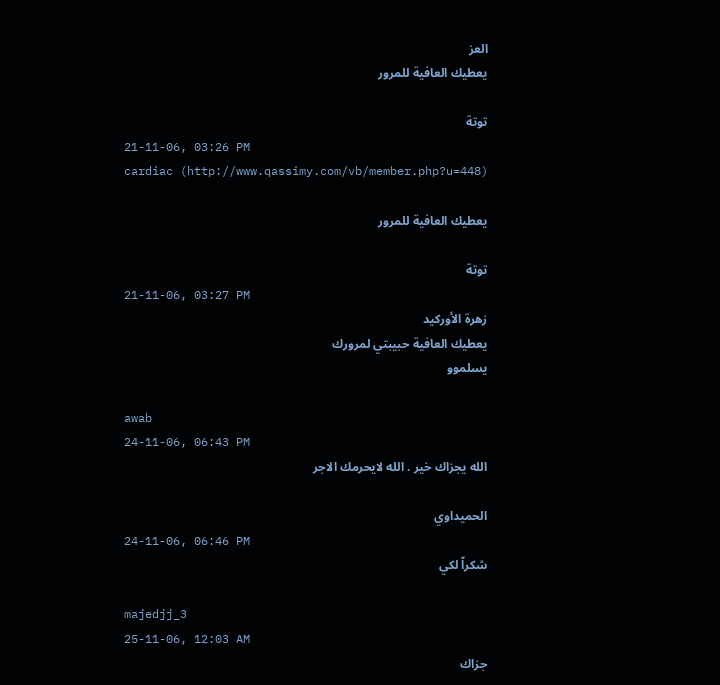العز
يعطيك العافية للمرور

توتة
21-11-06, 03:26 PM
cardiac (http://www.qassimy.com/vb/member.php?u=448)

يعطيك العافية للمرور

توتة
21-11-06, 03:27 PM
زهرة الأوركيد
يعطيك العافية حبيبتي لمرورك
يسلموو

awab
24-11-06, 06:43 PM
الله يجزاك خير . الله لايحرمك الاجر

الحميداوي
24-11-06, 06:46 PM
شكراّ لكي

majedjj_3
25-11-06, 12:03 AM
جزاك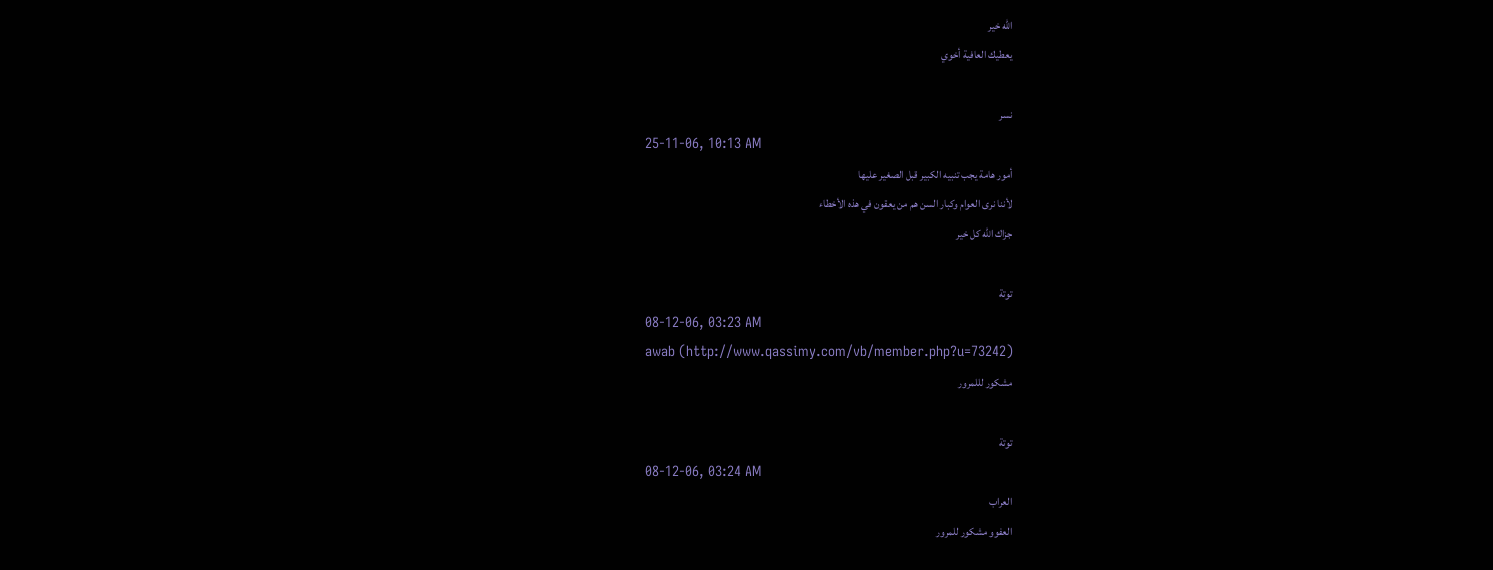الله خير
يعطيك العافية أخوي

نسر
25-11-06, 10:13 AM
أمور هامة يجب تنبيه الكبير قبل الصغير عليها
لأننا نرى العوام وكبار السن هم من يعقون في هذه الأخطاء
جزاك الله كل خير

توتة
08-12-06, 03:23 AM
awab (http://www.qassimy.com/vb/member.php?u=73242)
مشكور لللمرور

توتة
08-12-06, 03:24 AM
العراب
العفوو مشكور للمرور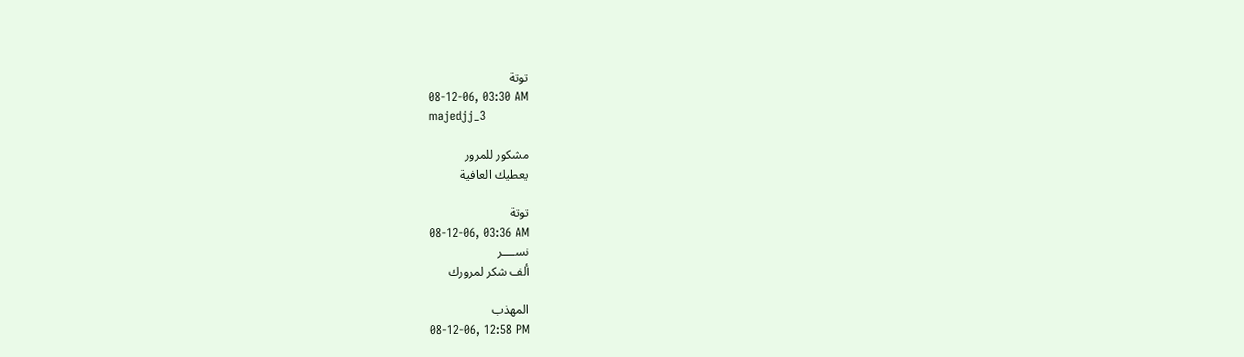توتة
08-12-06, 03:30 AM
majedjj_3

مشكور للمرور
يعطيك العافية

توتة
08-12-06, 03:36 AM
نســــر
ألف شكر لمرورك

المهذب
08-12-06, 12:58 PM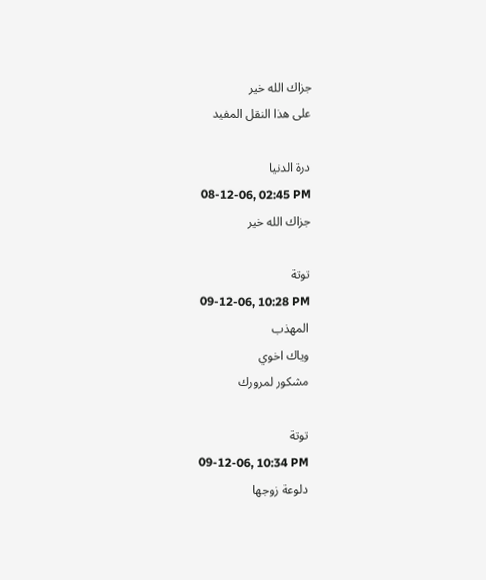جزاك الله خير
على هذا النقل المفيد

درة الدنيا
08-12-06, 02:45 PM
جزاك الله خير

توتة
09-12-06, 10:28 PM
المهذب
وياك اخوي
مشكور لمرورك

توتة
09-12-06, 10:34 PM
دلوعة زوجها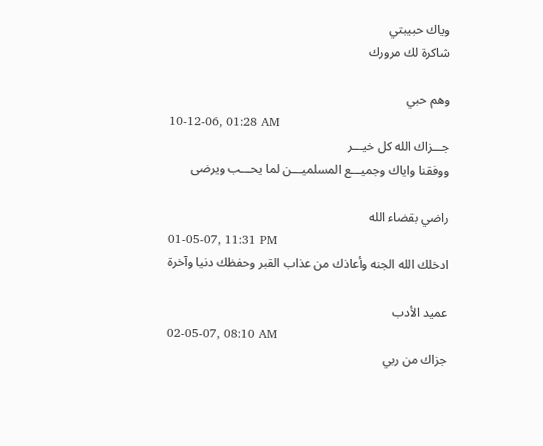وياك حبيبتي
شاكرة لك مرورك

وهم حبي
10-12-06, 01:28 AM
جـــزاك الله كل خيـــر
ووفقنا واياك وجميـــع المسلميـــن لما يحـــب ويرضى

راضي بقضاء الله
01-05-07, 11:31 PM
ادخلك الله الجنه وأعاذك من عذاب القبر وحفظك دنيا وآخرة

عميد الأدب
02-05-07, 08:10 AM
جزاك من ربي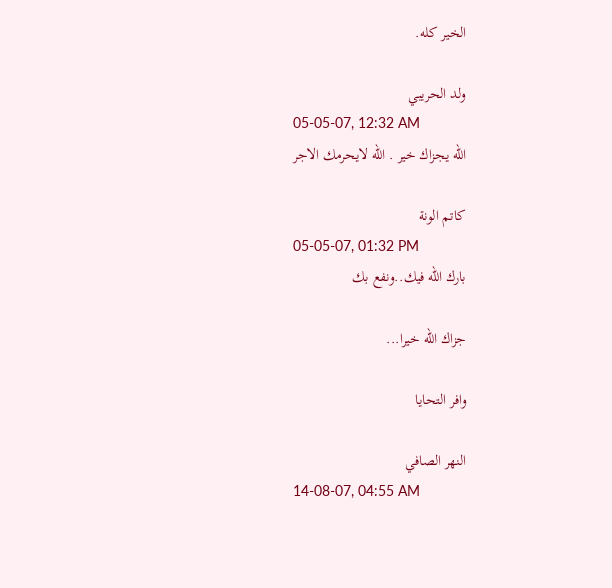الخير كله.

ولد الحريبي
05-05-07, 12:32 AM
الله يجزاك خير . الله لايحرمك الاجر

كاتم الونة
05-05-07, 01:32 PM
بارك الله فيك..ونفع بك

جزاك الله خيرا...

وافر التحايا

النهر الصافي
14-08-07, 04:55 AM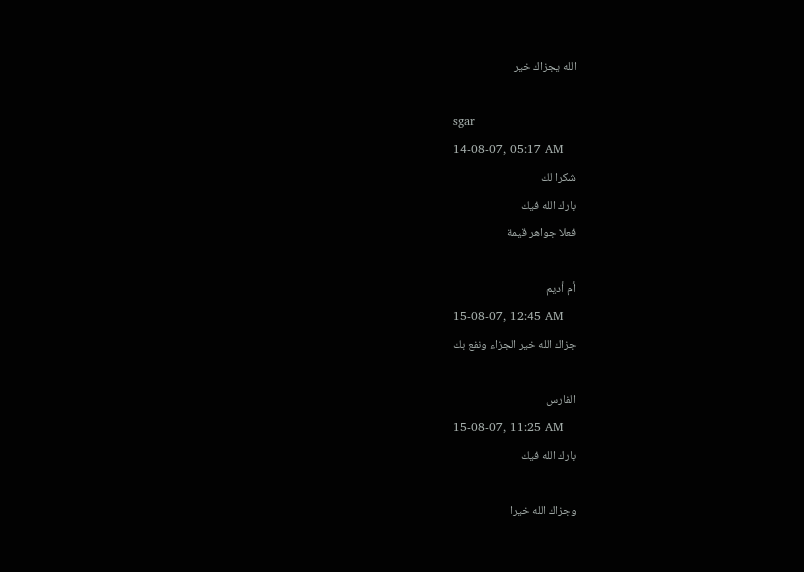الله يجزاك خير

sgar
14-08-07, 05:17 AM
شكرا لك
بارك الله فيك
فعلا جواهر قيمة

أم أديم
15-08-07, 12:45 AM
جزاك الله خير الجزاء ونفع بك

الفارس
15-08-07, 11:25 AM
بارك الله فيك

وجزاك الله خيرا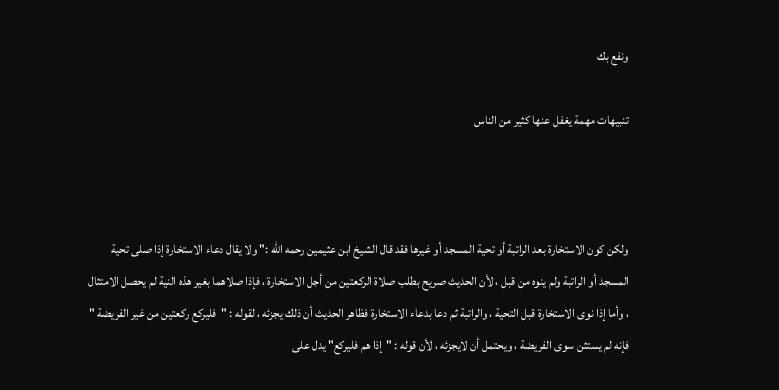ونفع بك

تنبيهات مهمة يغفل عنها كثير من الناس



ولكن كون الاستخارة بعد الراتبة أو تحية المسجد أو غيرها فقد قال الشيخ ابن عثيمين رحمه الله :" ولا يقال دعاء الاستخارة إذا صلى تحية المسجد أو الراتبة ولم ينوه من قبل ، لأن الحديث صريح بطلب صلاة الركعتين من أجل الاستخارة ، فإذا صلاهما بغير هذه النية لم يحصل الامتثال ، وأما إذا نوى الاستخارة قبل التحية ، والراتبة ثم دعا بدعاء الاستخارة فظاهر الحديث أن ذلك يجزئه ، لقوله : "فليركع ركعتين من غير الفريضة " فإنه لم يستثن سوى الفريضة ، ويحتمل أن لايجزئه ، لأن قوله : "إذا هم فليركع" يدل على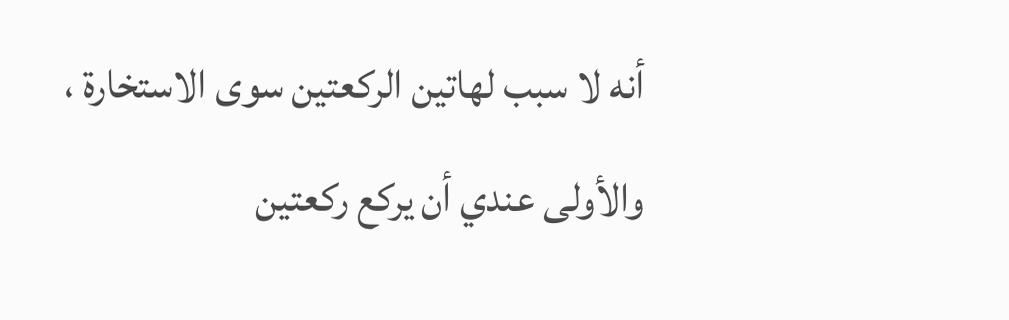أنه لا سبب لهاتين الركعتين سوى الاستخارة ، والأولى عندي أن يركع ركعتين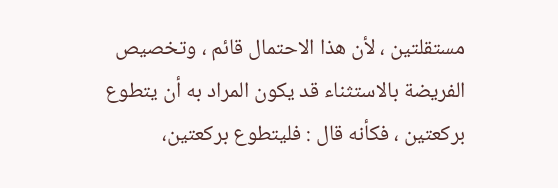مستقلتين ، لأن هذا الاحتمال قائم ، وتخصيص الفريضة بالاستثناء قد يكون المراد به أن يتطوع بركعتين ، فكأنه قال : فليتطوع بركعتين،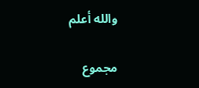والله أعلم

مجموع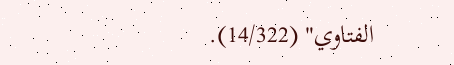الفتاوي" (14/322).